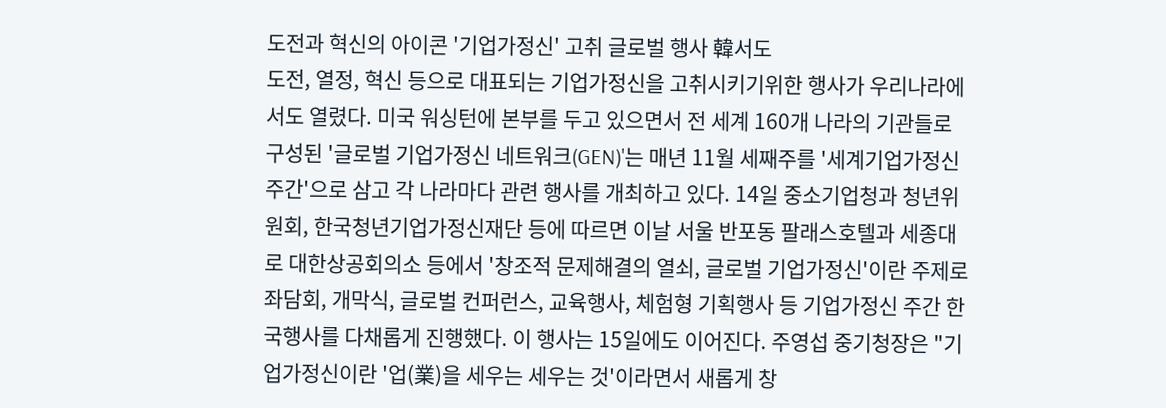도전과 혁신의 아이콘 '기업가정신' 고취 글로벌 행사 韓서도
도전, 열정, 혁신 등으로 대표되는 기업가정신을 고취시키기위한 행사가 우리나라에서도 열렸다. 미국 워싱턴에 본부를 두고 있으면서 전 세계 160개 나라의 기관들로 구성된 '글로벌 기업가정신 네트워크(GEN)'는 매년 11월 세째주를 '세계기업가정신 주간'으로 삼고 각 나라마다 관련 행사를 개최하고 있다. 14일 중소기업청과 청년위원회, 한국청년기업가정신재단 등에 따르면 이날 서울 반포동 팔래스호텔과 세종대로 대한상공회의소 등에서 '창조적 문제해결의 열쇠, 글로벌 기업가정신'이란 주제로 좌담회, 개막식, 글로벌 컨퍼런스, 교육행사, 체험형 기획행사 등 기업가정신 주간 한국행사를 다채롭게 진행했다. 이 행사는 15일에도 이어진다. 주영섭 중기청장은 "기업가정신이란 '업(業)을 세우는 세우는 것'이라면서 새롭게 창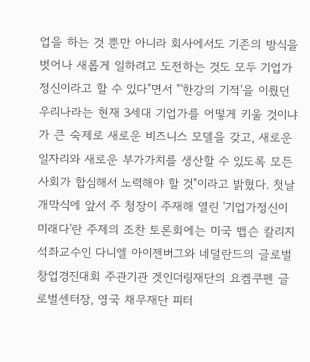업을 하는 것 뿐만 아니라 회사에서도 기존의 방식을 벗어나 새롭게 일하려고 도전하는 것도 모두 기업가정신이라고 할 수 있다"면서 "'한강의 기적'을 이뤘던 우리나라는 현재 3세대 기업가를 어떻게 키울 것이냐가 큰 숙제로 새로운 비즈니스 모델을 갖고, 새로운 일자리와 새로운 부가가치를 생산할 수 있도록 모든 사회가 합심해서 노력해야 할 것"이라고 밝혔다. 첫날 개막식에 앞서 주 청장이 주재해 열린 '기업가정신이 미래다'란 주제의 조찬 토론회에는 미국 뱁슨 칼리지 석좌교수인 다니엘 아이젠버그와 네덜란드의 글로벌창업경진대회 주관기관 겟인더링재단의 요켐쿠펜 글로벌센터장, 영국 채무재단 피터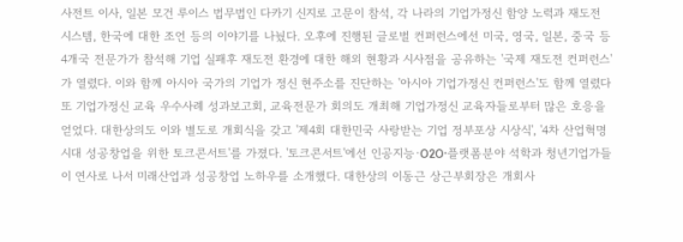사전트 이사, 일본 모건 루이스 법무법인 다카기 신지로 고문이 참석, 각 나라의 기업가정신 함양 노력과 재도전 시스템, 한국에 대한 조언 등의 이야기를 나눴다. 오후에 진행된 글로벌 컨퍼런스에선 미국, 영국, 일본, 중국 등 4개국 전문가가 참석해 기업 실패후 재도전 환경에 대한 해외 현황과 시사점을 공유하는 '국제 재도전 컨퍼런스'가 열렸다. 이와 함께 아시아 국가의 기업가 정신 현주소를 진단하는 '아시아 기업가정신 컨퍼런스'도 함께 열렸다 또 기업가정신 교육 우수사례 성과보고회, 교육전문가 회의도 개최해 기업가정신 교육자들로부터 많은 호응을 얻었다. 대한상의도 이와 별도로 개회식을 갖고 '제4회 대한민국 사랑받는 기업 정부포상 시상식', '4차 산업혁명시대 성공창업을 위한 토크콘서트'를 가졌다. '토크콘서트'에선 인공지능·O2O·플랫폼분야 석학과 청년기업가들이 연사로 나서 미래산업과 성공창업 노하우를 소개했다. 대한상의 이동근 상근부회장은 개회사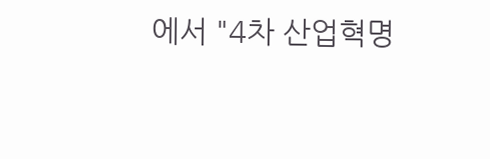에서 "4차 산업혁명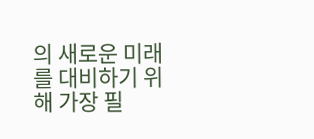의 새로운 미래를 대비하기 위해 가장 필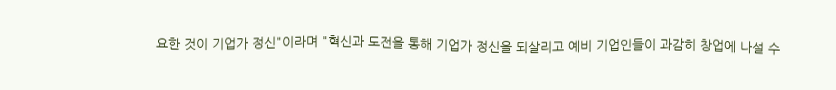요한 것이 기업가 정신"이라며 "혁신과 도전을 통해 기업가 정신을 되살리고 예비 기업인들이 과감히 창업에 나설 수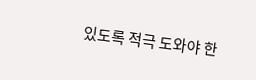있도록 적극 도와야 한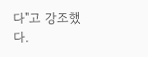다"고 강조했다.